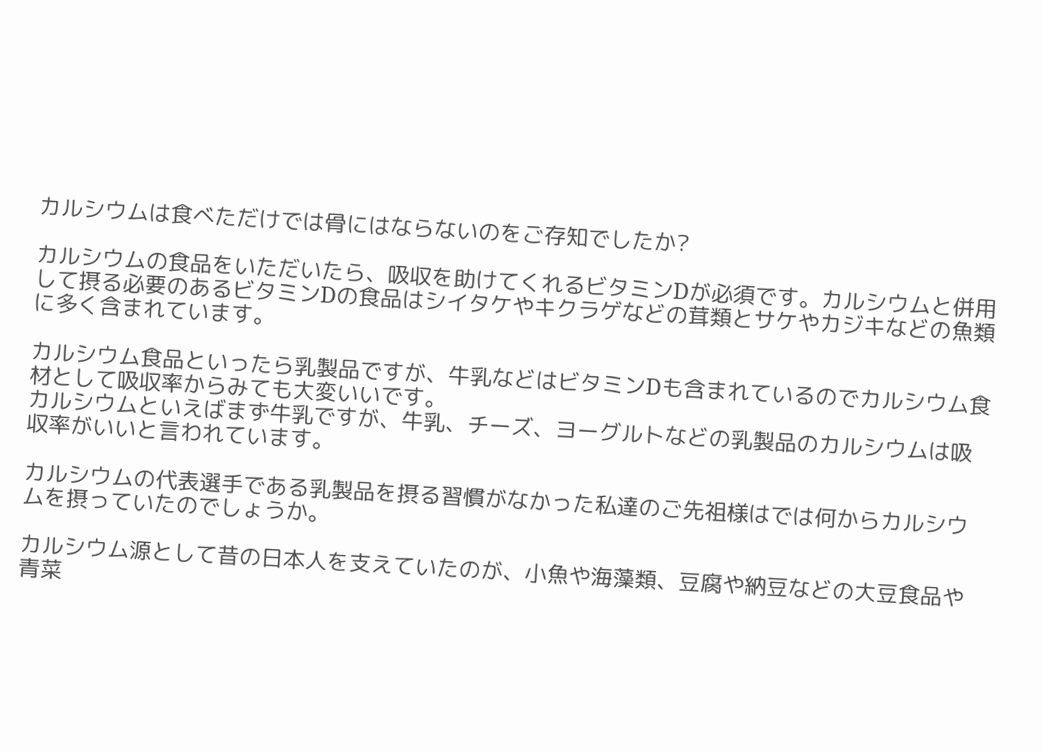カルシウムは食べただけでは骨にはならないのをご存知でしたか?

カルシウムの食品をいただいたら、吸収を助けてくれるビタミンDが必須です。カルシウムと併用して摂る必要のあるビタミンDの食品はシイタケやキクラゲなどの茸類とサケやカジキなどの魚類に多く含まれています。

カルシウム食品といったら乳製品ですが、牛乳などはビタミンDも含まれているのでカルシウム食材として吸収率からみても大変いいです。
カルシウムといえばまず牛乳ですが、牛乳、チーズ、ヨーグルトなどの乳製品のカルシウムは吸収率がいいと言われています。

カルシウムの代表選手である乳製品を摂る習慣がなかった私達のご先祖様はでは何からカルシウムを摂っていたのでしょうか。

カルシウム源として昔の日本人を支えていたのが、小魚や海藻類、豆腐や納豆などの大豆食品や青菜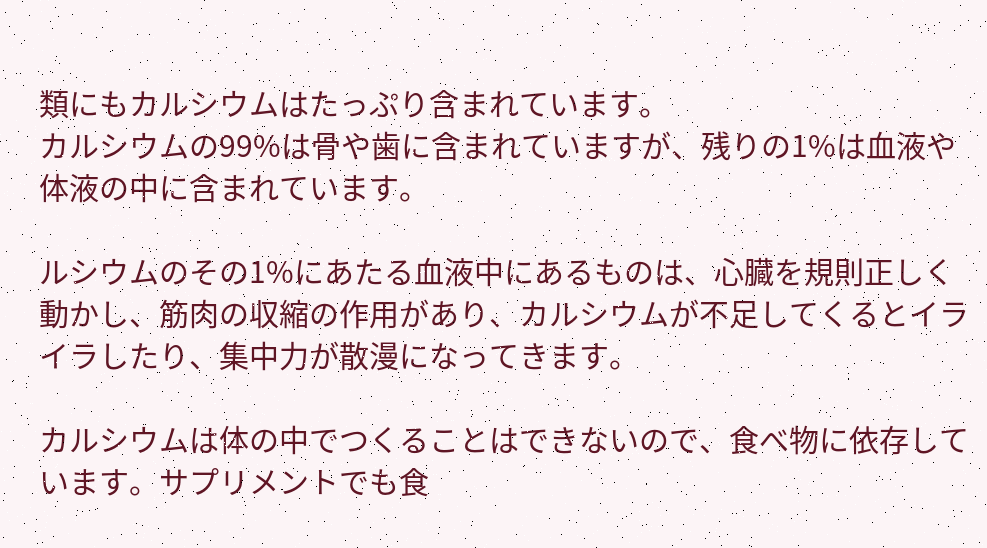類にもカルシウムはたっぷり含まれています。
カルシウムの99%は骨や歯に含まれていますが、残りの1%は血液や体液の中に含まれています。

ルシウムのその1%にあたる血液中にあるものは、心臓を規則正しく動かし、筋肉の収縮の作用があり、カルシウムが不足してくるとイライラしたり、集中力が散漫になってきます。

カルシウムは体の中でつくることはできないので、食べ物に依存しています。サプリメントでも食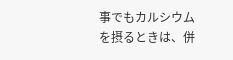事でもカルシウムを摂るときは、併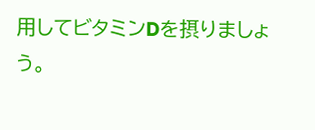用してビタミンDを摂りましょう。